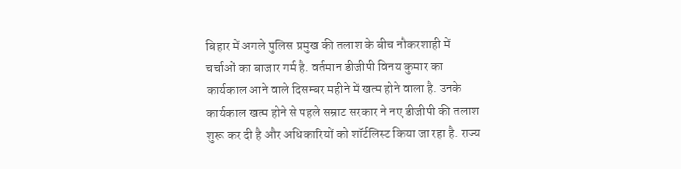बिहार में अगले पुलिस प्रमुख की तलाश के बीच नौकरशाही में चर्चाओं का बाजार गर्म है. वर्तमान डीजीपी विनय कुमार का कार्यकाल आने वाले दिसम्बर महीने में खत्म होने वाला है. उनके कार्यकाल खत्म होने से पहले सम्राट सरकार ने नए डीजीपी की तलाश शुरू कर दी है और अधिकारियों को शॉर्टलिस्ट किया जा रहा है. राज्य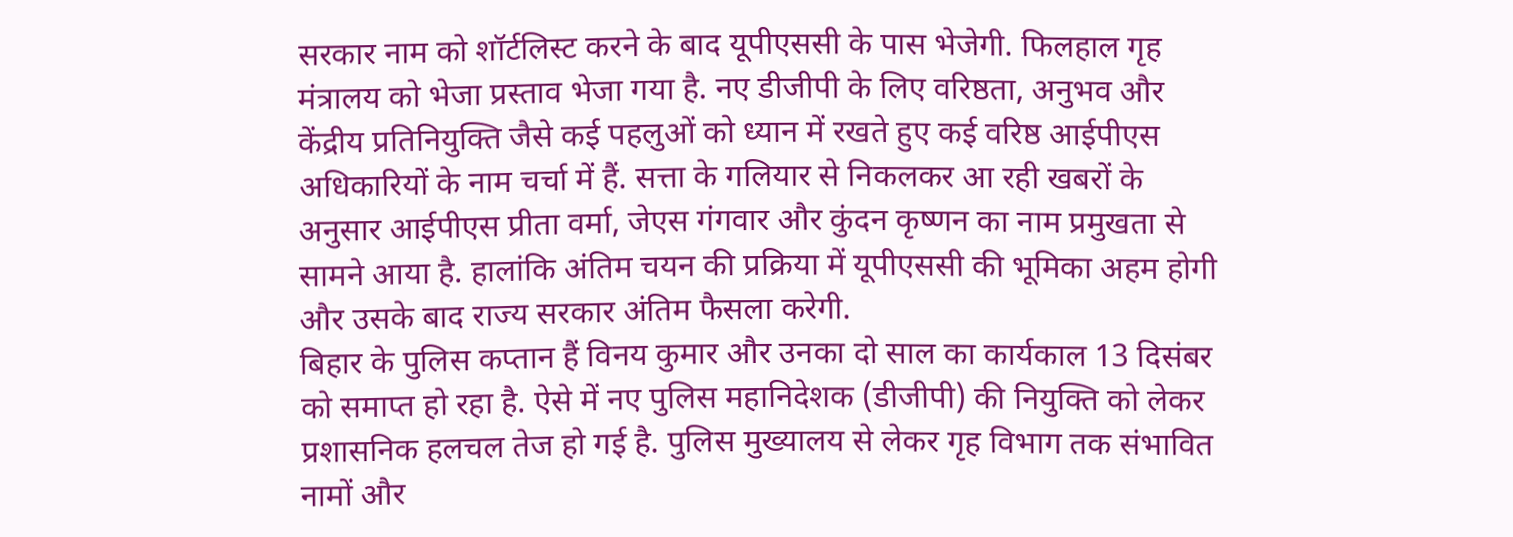सरकार नाम को शॉर्टलिस्ट करने के बाद यूपीएससी के पास भेजेगी. फिलहाल गृह मंत्रालय को भेजा प्रस्ताव भेजा गया है. नए डीजीपी के लिए वरिष्ठता, अनुभव और केंद्रीय प्रतिनियुक्ति जैसे कई पहलुओं को ध्यान में रखते हुए कई वरिष्ठ आईपीएस अधिकारियों के नाम चर्चा में हैं. सत्ता के गलियार से निकलकर आ रही खबरों के अनुसार आईपीएस प्रीता वर्मा, जेएस गंगवार और कुंदन कृष्णन का नाम प्रमुखता से सामने आया है. हालांकि अंतिम चयन की प्रक्रिया में यूपीएससी की भूमिका अहम होगी और उसके बाद राज्य सरकार अंतिम फैसला करेगी.
बिहार के पुलिस कप्तान हैं विनय कुमार और उनका दो साल का कार्यकाल 13 दिसंबर को समाप्त हो रहा है. ऐसे में नए पुलिस महानिदेशक (डीजीपी) की नियुक्ति को लेकर प्रशासनिक हलचल तेज हो गई है. पुलिस मुख्यालय से लेकर गृह विभाग तक संभावित नामों और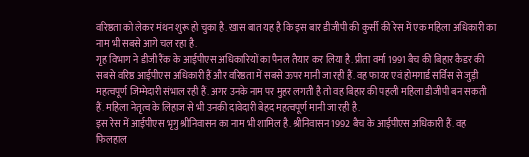वरिष्ठता को लेकर मंथन शुरू हो चुका है. खास बात यह है कि इस बार डीजीपी की कुर्सी की रेस में एक महिला अधिकारी का नाम भी सबसे आगे चल रहा है.
गृह विभाग ने डीजी रैंक के आईपीएस अधिकारियों का पैनल तैयार कर लिया है. प्रीता वर्मा 1991 बैच की बिहार कैडर की सबसे वरिष्ठ आईपीएस अधिकारी हैं और वरिष्ठता में सबसे ऊपर मानी जा रही हैं. वह फायर एवं होमगार्ड सर्विस से जुड़ी महत्वपूर्ण जिम्मेदारी संभाल रही हैं. अगर उनके नाम पर मुहर लगती है तो वह बिहार की पहली महिला डीजीपी बन सकती हैं. महिला नेतृत्व के लिहाज से भी उनकी दावेदारी बेहद महत्वपूर्ण मानी जा रही है.
इस रेस में आईपीएस भृगु श्रीनिवासन का नाम भी शामिल है. श्रीनिवासन 1992 बैच के आईपीएस अधिकारी हैं. वह फिलहाल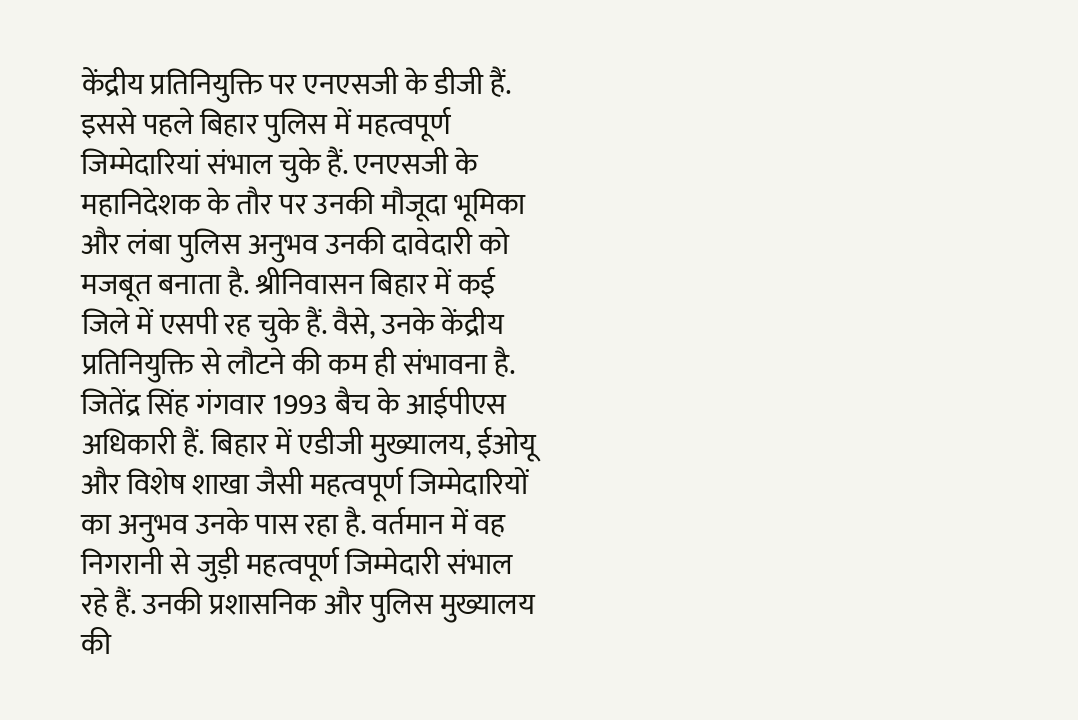केंद्रीय प्रतिनियुक्ति पर एनएसजी के डीजी हैं. इससे पहले बिहार पुलिस में महत्वपूर्ण जिम्मेदारियां संभाल चुके हैं. एनएसजी के महानिदेशक के तौर पर उनकी मौजूदा भूमिका और लंबा पुलिस अनुभव उनकी दावेदारी को मजबूत बनाता है. श्रीनिवासन बिहार में कई जिले में एसपी रह चुके हैं. वैसे, उनके केंद्रीय प्रतिनियुक्ति से लौटने की कम ही संभावना है.
जितेंद्र सिंह गंगवार 1993 बैच के आईपीएस अधिकारी हैं. बिहार में एडीजी मुख्यालय, ईओयू और विशेष शाखा जैसी महत्वपूर्ण जिम्मेदारियों का अनुभव उनके पास रहा है. वर्तमान में वह निगरानी से जुड़ी महत्वपूर्ण जिम्मेदारी संभाल रहे हैं. उनकी प्रशासनिक और पुलिस मुख्यालय की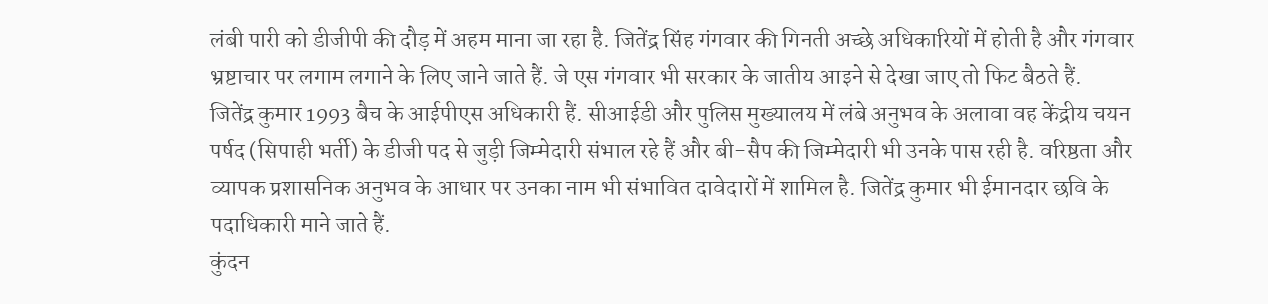लंबी पारी को डीजीपी की दौड़ में अहम माना जा रहा है. जितेंद्र सिंह गंगवार की गिनती अच्छे अधिकारियों में होती है और गंगवार भ्रष्टाचार पर लगाम लगाने के लिए जाने जाते हैं. जे एस गंगवार भी सरकार के जातीय आइने से देखा जाए तो फिट बैठते हैं.
जितेंद्र कुमार 1993 बैच के आईपीएस अधिकारी हैं. सीआईडी और पुलिस मुख्यालय में लंबे अनुभव के अलावा वह केंद्रीय चयन पर्षद (सिपाही भर्ती) के डीजी पद से जुड़ी जिम्मेदारी संभाल रहे हैं और बी-सैप की जिम्मेदारी भी उनके पास रही है. वरिष्ठता और व्यापक प्रशासनिक अनुभव के आधार पर उनका नाम भी संभावित दावेदारों में शामिल है. जितेंद्र कुमार भी ईमानदार छवि के पदाधिकारी माने जाते हैं.
कुंदन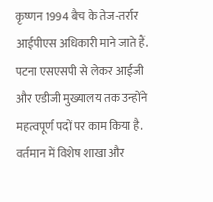कृष्णन 1994 बैच के तेज-तर्रार आईपीएस अधिकारी माने जाते हैं. पटना एसएसपी से लेकर आईजी और एडीजी मुख्यालय तक उन्होंने महत्वपूर्ण पदों पर काम किया है. वर्तमान में विशेष शाखा और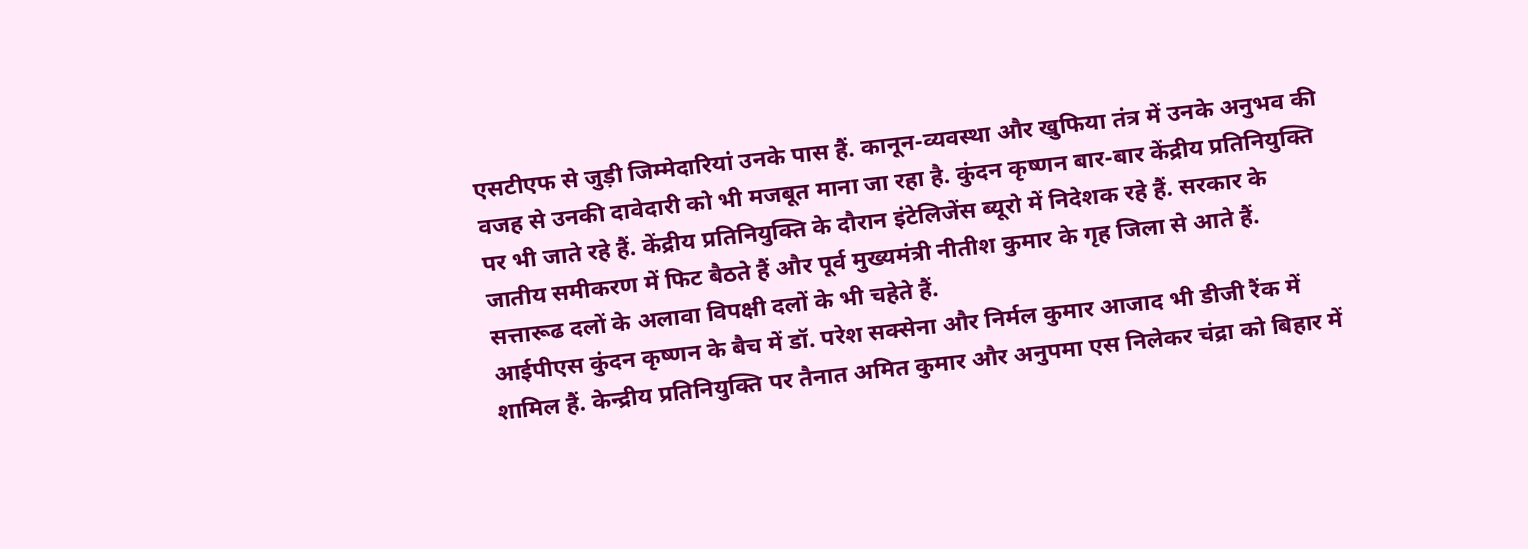एसटीएफ से जुड़ी जिम्मेदारियां उनके पास हैं. कानून-व्यवस्था और खुफिया तंत्र में उनके अनुभव की वजह से उनकी दावेदारी को भी मजबूत माना जा रहा है. कुंदन कृष्णन बार-बार केंद्रीय प्रतिनियुक्ति पर भी जाते रहे हैं. केंद्रीय प्रतिनियुक्ति के दौरान इंटेलिजेंस ब्यूरो में निदेशक रहे हैं. सरकार के जातीय समीकरण में फिट बैठते हैं और पूर्व मुख्यमंत्री नीतीश कुमार के गृह जिला से आते हैं. सत्तारूढ दलों के अलावा विपक्षी दलों के भी चहेते हैं.
आईपीएस कुंदन कृष्णन के बैच में डॉ. परेश सक्सेना और निर्मल कुमार आजाद भी डीजी रैंक में शामिल हैं. केन्द्रीय प्रतिनियुक्ति पर तैनात अमित कुमार और अनुपमा एस निलेकर चंद्रा को बिहार में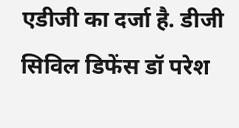एडीजी का दर्जा है. डीजी सिविल डिफेंस डॉ परेश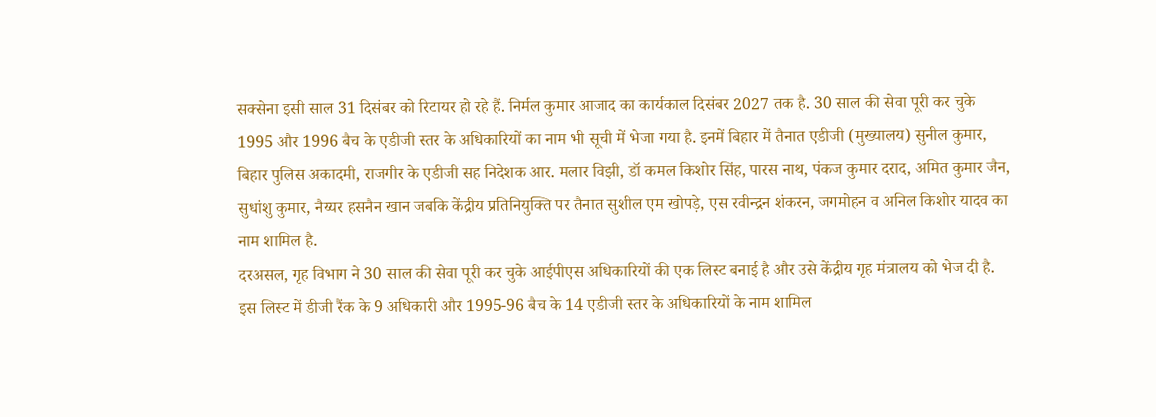सक्सेना इसी साल 31 दिसंबर को रिटायर हो रहे हैं. निर्मल कुमार आजाद का कार्यकाल दिसंबर 2027 तक है. 30 साल की सेवा पूरी कर चुके 1995 और 1996 बैच के एडीजी स्तर के अधिकारियों का नाम भी सूची में भेजा गया है. इनमें बिहार में तैनात एडीजी (मुख्यालय) सुनील कुमार, बिहार पुलिस अकादमी, राजगीर के एडीजी सह निदेशक आर. मलार विझी, डॉ कमल किशोर सिंह, पारस नाथ, पंकज कुमार दराद, अमित कुमार जैन, सुधांशु कुमार, नैय्यर हसनैन खान जबकि केंद्रीय प्रतिनियुक्ति पर तैनात सुशील एम खोपड़े, एस रवीन्द्रन शंकरन, जगमोहन व अनिल किशोर यादव का नाम शामिल है.
दरअसल, गृह विभाग ने 30 साल की सेवा पूरी कर चुके आईपीएस अधिकारियों की एक लिस्ट बनाई है और उसे केंद्रीय गृह मंत्रालय को भेज दी है. इस लिस्ट में डीजी रैंक के 9 अधिकारी और 1995-96 बैच के 14 एडीजी स्तर के अधिकारियों के नाम शामिल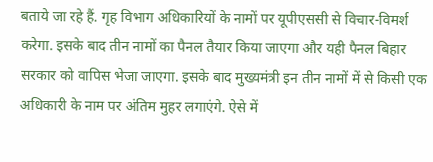बताये जा रहे हैं. गृह विभाग अधिकारियों के नामों पर यूपीएससी से विचार-विमर्श करेगा. इसके बाद तीन नामों का पैनल तैयार किया जाएगा और यही पैनल बिहार सरकार को वापिस भेजा जाएगा. इसके बाद मुख्यमंत्री इन तीन नामों में से किसी एक अधिकारी के नाम पर अंतिम मुहर लगाएंगे. ऐसे में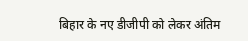बिहार के नए डीजीपी को लेकर अंतिम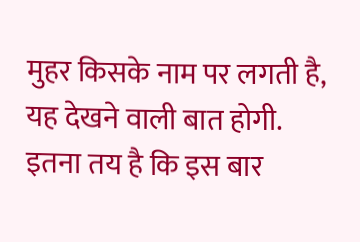मुहर किसके नाम पर लगती है, यह देखने वाली बात होगी. इतना तय है कि इस बार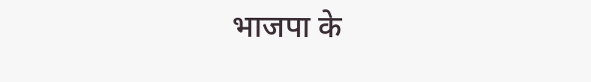भाजपा के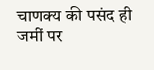चाणक्य की पसंद ही जमीं पर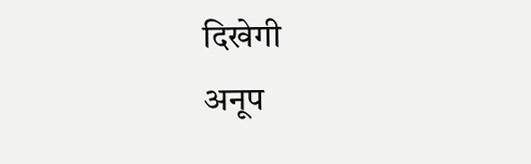दिखेगी
अनूप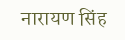नारायण सिंह